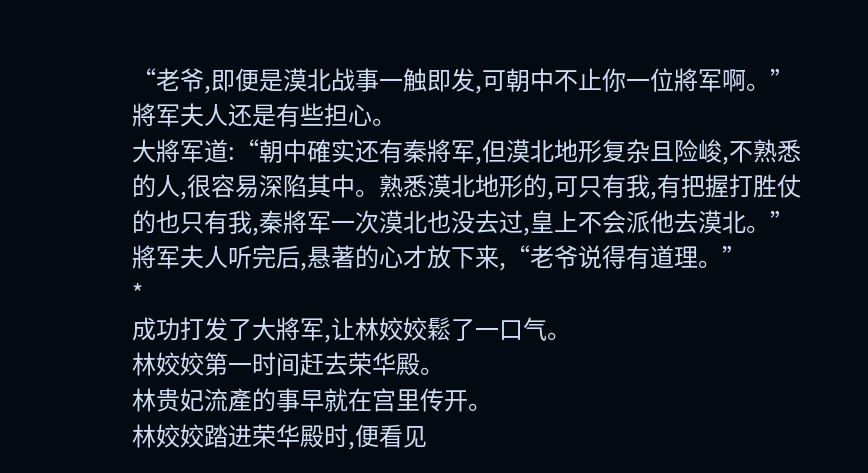“老爷,即便是漠北战事一触即发,可朝中不止你一位將军啊。”將军夫人还是有些担心。
大將军道:“朝中確实还有秦將军,但漠北地形复杂且险峻,不熟悉的人,很容易深陷其中。熟悉漠北地形的,可只有我,有把握打胜仗的也只有我,秦將军一次漠北也没去过,皇上不会派他去漠北。”
將军夫人听完后,悬著的心才放下来,“老爷说得有道理。”
*
成功打发了大將军,让林姣姣鬆了一口气。
林姣姣第一时间赶去荣华殿。
林贵妃流產的事早就在宫里传开。
林姣姣踏进荣华殿时,便看见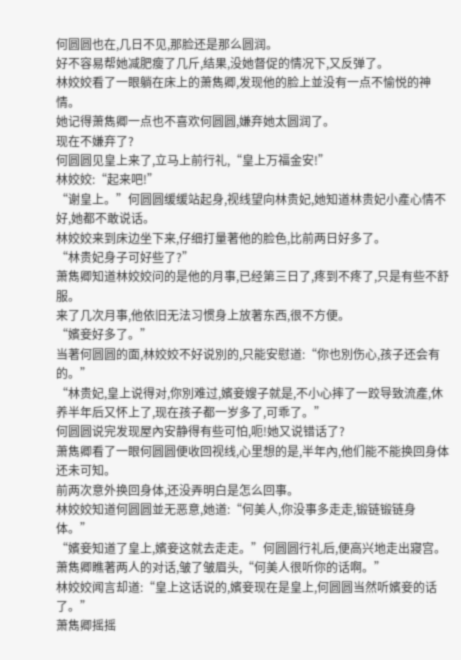何圆圆也在,几日不见,那脸还是那么圆润。
好不容易帮她减肥瘦了几斤,结果,没她督促的情况下,又反弹了。
林姣姣看了一眼躺在床上的萧雋卿,发现他的脸上並没有一点不愉悦的神情。
她记得萧雋卿一点也不喜欢何圆圆,嫌弃她太圆润了。
现在不嫌弃了?
何圆圆见皇上来了,立马上前行礼,“皇上万福金安!”
林姣姣:“起来吧!”
“谢皇上。”何圆圆缓缓站起身,视线望向林贵妃,她知道林贵妃小產心情不好,她都不敢说话。
林姣姣来到床边坐下来,仔细打量著他的脸色,比前两日好多了。
“林贵妃身子可好些了?”
萧雋卿知道林姣姣问的是他的月事,已经第三日了,疼到不疼了,只是有些不舒服。
来了几次月事,他依旧无法习惯身上放著东西,很不方便。
“嬪妾好多了。”
当著何圆圆的面,林姣姣不好说別的,只能安慰道:“你也別伤心,孩子还会有的。”
“林贵妃,皇上说得对,你別难过,嬪妾嫂子就是,不小心摔了一跤导致流產,休养半年后又怀上了,现在孩子都一岁多了,可乖了。”
何圆圆说完发现屋內安静得有些可怕,呃!她又说错话了?
萧雋卿看了一眼何圆圆便收回视线,心里想的是,半年內,他们能不能换回身体还未可知。
前两次意外换回身体,还没弄明白是怎么回事。
林姣姣知道何圆圆並无恶意,她道:“何美人,你没事多走走,锻链锻链身体。”
“嬪妾知道了皇上,嬪妾这就去走走。”何圆圆行礼后,便高兴地走出寢宫。
萧雋卿瞧著两人的对话,皱了皱眉头,“何美人很听你的话啊。”
林姣姣闻言却道:“皇上这话说的,嬪妾现在是皇上,何圆圆当然听嬪妾的话了。”
萧雋卿摇摇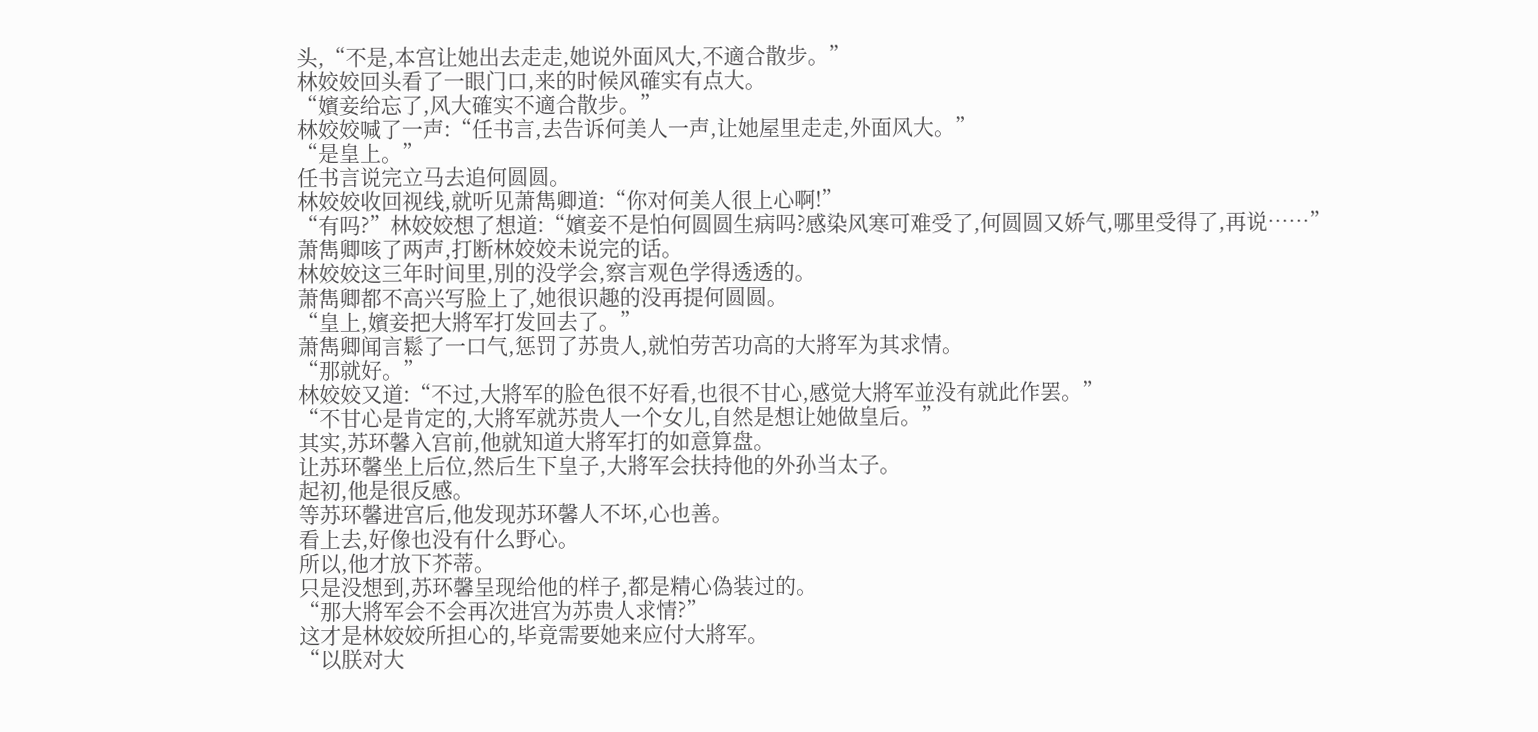头,“不是,本宫让她出去走走,她说外面风大,不適合散步。”
林姣姣回头看了一眼门口,来的时候风確实有点大。
“嬪妾给忘了,风大確实不適合散步。”
林姣姣喊了一声:“任书言,去告诉何美人一声,让她屋里走走,外面风大。”
“是皇上。”
任书言说完立马去追何圆圆。
林姣姣收回视线,就听见萧雋卿道:“你对何美人很上心啊!”
“有吗?”林姣姣想了想道:“嬪妾不是怕何圆圆生病吗?感染风寒可难受了,何圆圆又娇气,哪里受得了,再说……”
萧雋卿咳了两声,打断林姣姣未说完的话。
林姣姣这三年时间里,別的没学会,察言观色学得透透的。
萧雋卿都不高兴写脸上了,她很识趣的没再提何圆圆。
“皇上,嬪妾把大將军打发回去了。”
萧雋卿闻言鬆了一口气,惩罚了苏贵人,就怕劳苦功高的大將军为其求情。
“那就好。”
林姣姣又道:“不过,大將军的脸色很不好看,也很不甘心,感觉大將军並没有就此作罢。”
“不甘心是肯定的,大將军就苏贵人一个女儿,自然是想让她做皇后。”
其实,苏环馨入宫前,他就知道大將军打的如意算盘。
让苏环馨坐上后位,然后生下皇子,大將军会扶持他的外孙当太子。
起初,他是很反感。
等苏环馨进宫后,他发现苏环馨人不坏,心也善。
看上去,好像也没有什么野心。
所以,他才放下芥蒂。
只是没想到,苏环馨呈现给他的样子,都是精心偽装过的。
“那大將军会不会再次进宫为苏贵人求情?”
这才是林姣姣所担心的,毕竟需要她来应付大將军。
“以朕对大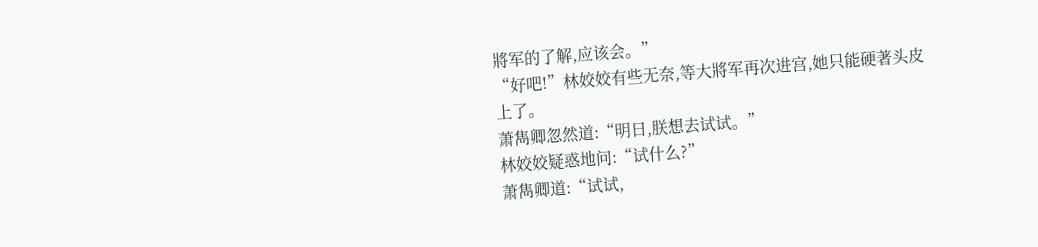將军的了解,应该会。”
“好吧!”林姣姣有些无奈,等大將军再次进宫,她只能硬著头皮上了。
萧雋卿忽然道:“明日,朕想去试试。”
林姣姣疑惑地问:“试什么?”
萧雋卿道:“试试,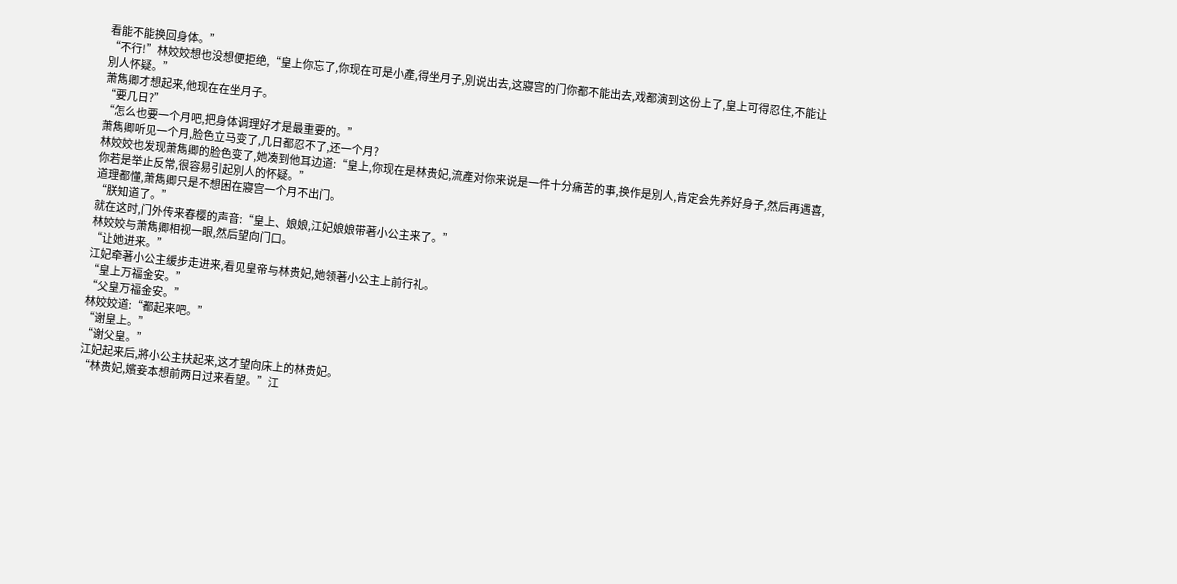看能不能换回身体。”
“不行!”林姣姣想也没想便拒绝,“皇上你忘了,你现在可是小產,得坐月子,別说出去,这寢宫的门你都不能出去,戏都演到这份上了,皇上可得忍住,不能让別人怀疑。”
萧雋卿才想起来,他现在在坐月子。
“要几日?”
“怎么也要一个月吧,把身体调理好才是最重要的。”
萧雋卿听见一个月,脸色立马变了,几日都忍不了,还一个月?
林姣姣也发现萧雋卿的脸色变了,她凑到他耳边道:“皇上,你现在是林贵妃,流產对你来说是一件十分痛苦的事,换作是別人,肯定会先养好身子,然后再遇喜,你若是举止反常,很容易引起別人的怀疑。”
道理都懂,萧雋卿只是不想困在寢宫一个月不出门。
“朕知道了。”
就在这时,门外传来春樱的声音:“皇上、娘娘,江妃娘娘带著小公主来了。”
林姣姣与萧雋卿相视一眼,然后望向门口。
“让她进来。”
江妃牵著小公主缓步走进来,看见皇帝与林贵妃,她领著小公主上前行礼。
“皇上万福金安。”
“父皇万福金安。”
林姣姣道:“都起来吧。”
“谢皇上。”
“谢父皇。”
江妃起来后,將小公主扶起来,这才望向床上的林贵妃。
“林贵妃,嬪妾本想前两日过来看望。”江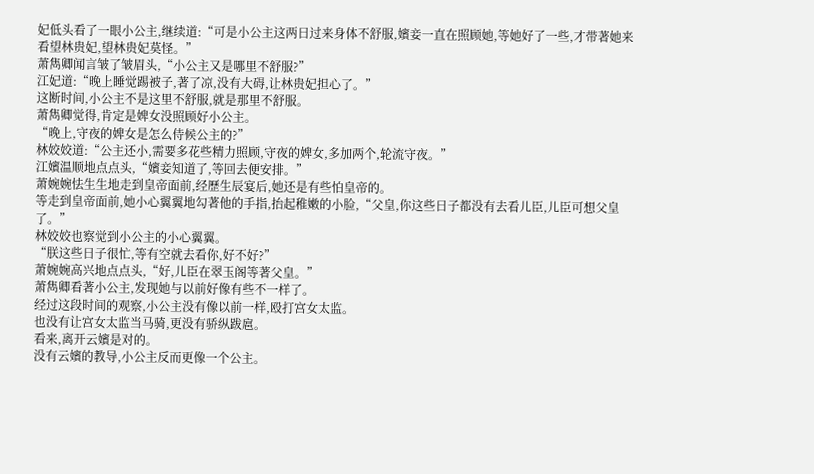妃低头看了一眼小公主,继续道:“可是小公主这两日过来身体不舒服,嬪妾一直在照顾她,等她好了一些,才带著她来看望林贵妃,望林贵妃莫怪。”
萧雋卿闻言皱了皱眉头,“小公主又是哪里不舒服?”
江妃道:“晚上睡觉踢被子,著了凉,没有大碍,让林贵妃担心了。”
这断时间,小公主不是这里不舒服,就是那里不舒服。
萧雋卿觉得,肯定是婢女没照顾好小公主。
“晚上,守夜的婢女是怎么侍候公主的?”
林姣姣道:“公主还小,需要多花些精力照顾,守夜的婢女,多加两个,轮流守夜。”
江嬪温顺地点点头,“嬪妾知道了,等回去便安排。”
萧婉婉怯生生地走到皇帝面前,经歷生辰宴后,她还是有些怕皇帝的。
等走到皇帝面前,她小心翼翼地勾著他的手指,抬起稚嫩的小脸,“父皇,你这些日子都没有去看儿臣,儿臣可想父皇了。”
林姣姣也察觉到小公主的小心翼翼。
“朕这些日子很忙,等有空就去看你,好不好?”
萧婉婉高兴地点点头,“好,儿臣在翠玉阁等著父皇。”
萧雋卿看著小公主,发现她与以前好像有些不一样了。
经过这段时间的观察,小公主没有像以前一样,殴打宫女太监。
也没有让宫女太监当马骑,更没有骄纵跋扈。
看来,离开云嬪是对的。
没有云嬪的教导,小公主反而更像一个公主。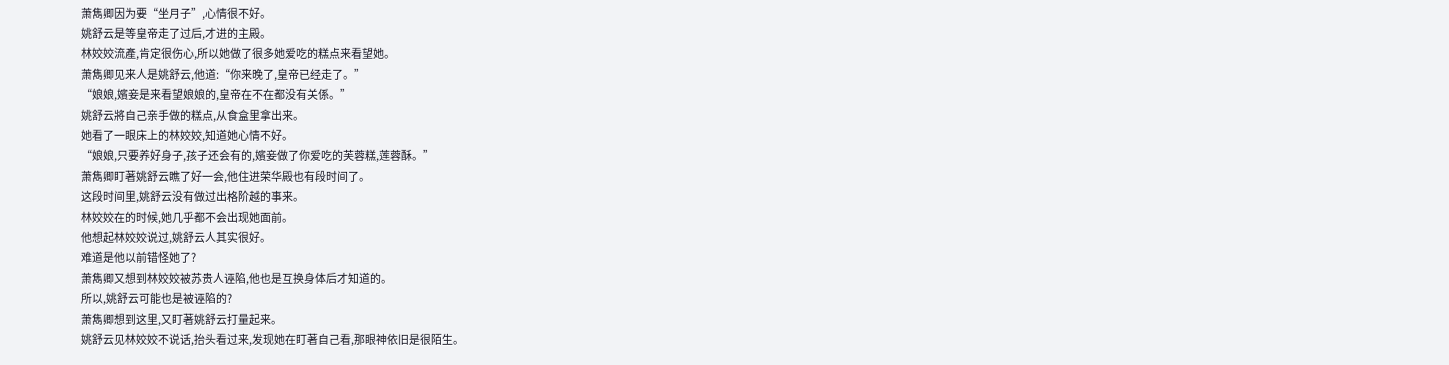萧雋卿因为要“坐月子”,心情很不好。
姚舒云是等皇帝走了过后,才进的主殿。
林姣姣流產,肯定很伤心,所以她做了很多她爱吃的糕点来看望她。
萧雋卿见来人是姚舒云,他道:“你来晚了,皇帝已经走了。”
“娘娘,嬪妾是来看望娘娘的,皇帝在不在都没有关係。”
姚舒云將自己亲手做的糕点,从食盒里拿出来。
她看了一眼床上的林姣姣,知道她心情不好。
“娘娘,只要养好身子,孩子还会有的,嬪妾做了你爱吃的芙蓉糕,莲蓉酥。”
萧雋卿盯著姚舒云瞧了好一会,他住进荣华殿也有段时间了。
这段时间里,姚舒云没有做过出格阶越的事来。
林姣姣在的时候,她几乎都不会出现她面前。
他想起林姣姣说过,姚舒云人其实很好。
难道是他以前错怪她了?
萧雋卿又想到林姣姣被苏贵人诬陷,他也是互换身体后才知道的。
所以,姚舒云可能也是被诬陷的?
萧雋卿想到这里,又盯著姚舒云打量起来。
姚舒云见林姣姣不说话,抬头看过来,发现她在盯著自己看,那眼神依旧是很陌生。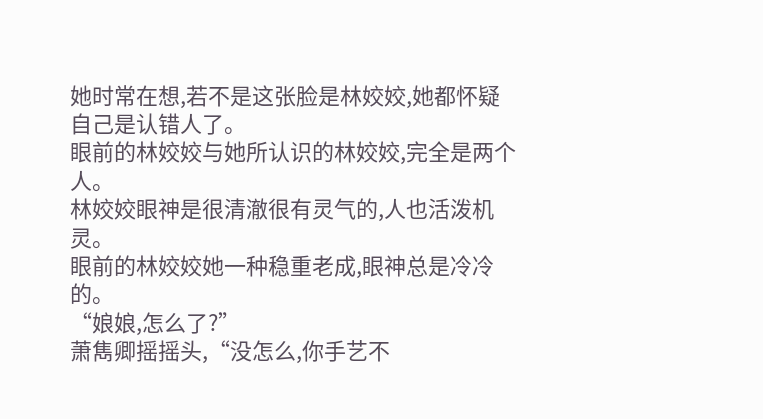她时常在想,若不是这张脸是林姣姣,她都怀疑自己是认错人了。
眼前的林姣姣与她所认识的林姣姣,完全是两个人。
林姣姣眼神是很清澈很有灵气的,人也活泼机灵。
眼前的林姣姣她一种稳重老成,眼神总是冷冷的。
“娘娘,怎么了?”
萧雋卿摇摇头,“没怎么,你手艺不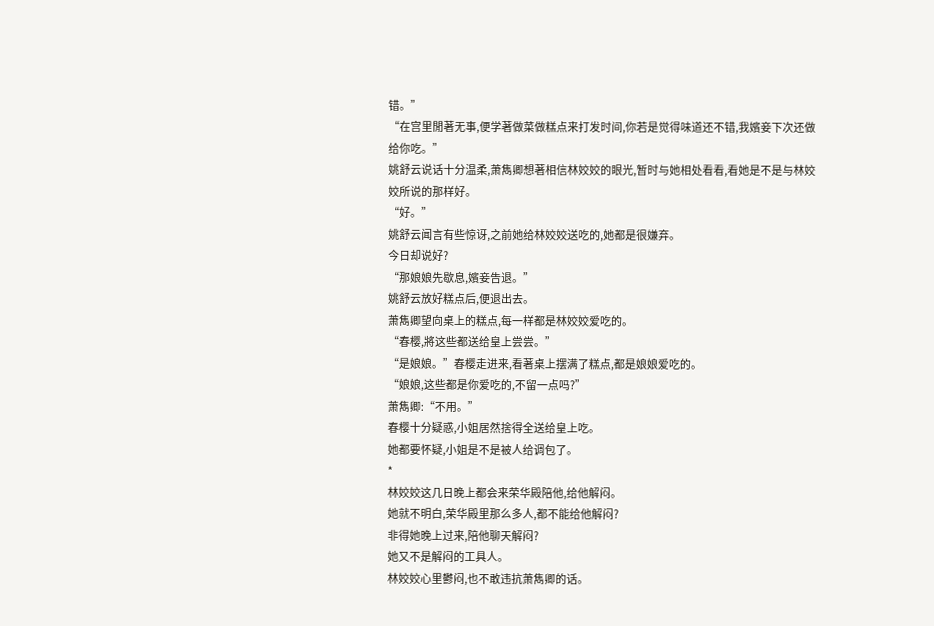错。”
“在宫里閒著无事,便学著做菜做糕点来打发时间,你若是觉得味道还不错,我嬪妾下次还做给你吃。”
姚舒云说话十分温柔,萧雋卿想著相信林姣姣的眼光,暂时与她相处看看,看她是不是与林姣姣所说的那样好。
“好。”
姚舒云闻言有些惊讶,之前她给林姣姣送吃的,她都是很嫌弃。
今日却说好?
“那娘娘先歇息,嬪妾告退。”
姚舒云放好糕点后,便退出去。
萧雋卿望向桌上的糕点,每一样都是林姣姣爱吃的。
“春樱,將这些都送给皇上尝尝。”
“是娘娘。”春樱走进来,看著桌上摆满了糕点,都是娘娘爱吃的。
“娘娘,这些都是你爱吃的,不留一点吗?”
萧雋卿:“不用。”
春樱十分疑惑,小姐居然捨得全送给皇上吃。
她都要怀疑,小姐是不是被人给调包了。
*
林姣姣这几日晚上都会来荣华殿陪他,给他解闷。
她就不明白,荣华殿里那么多人,都不能给他解闷?
非得她晚上过来,陪他聊天解闷?
她又不是解闷的工具人。
林姣姣心里鬱闷,也不敢违抗萧雋卿的话。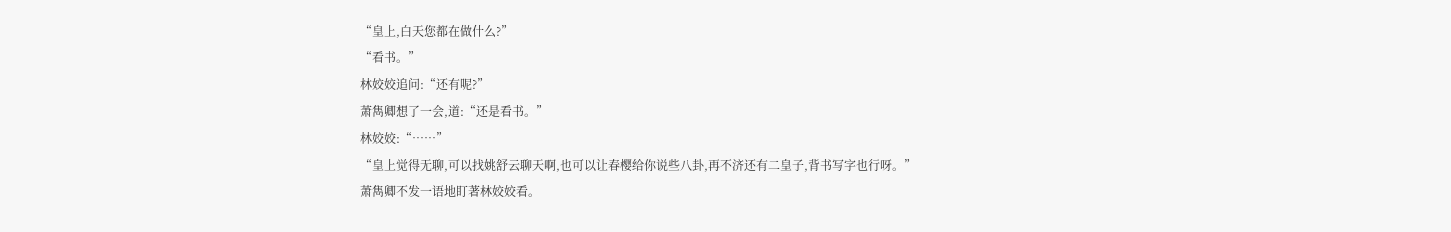“皇上,白天您都在做什么?”
“看书。”
林姣姣追问:“还有呢?”
萧雋卿想了一会,道:“还是看书。”
林姣姣:“……”
“皇上觉得无聊,可以找姚舒云聊天啊,也可以让春樱给你说些八卦,再不济还有二皇子,背书写字也行呀。”
萧雋卿不发一语地盯著林姣姣看。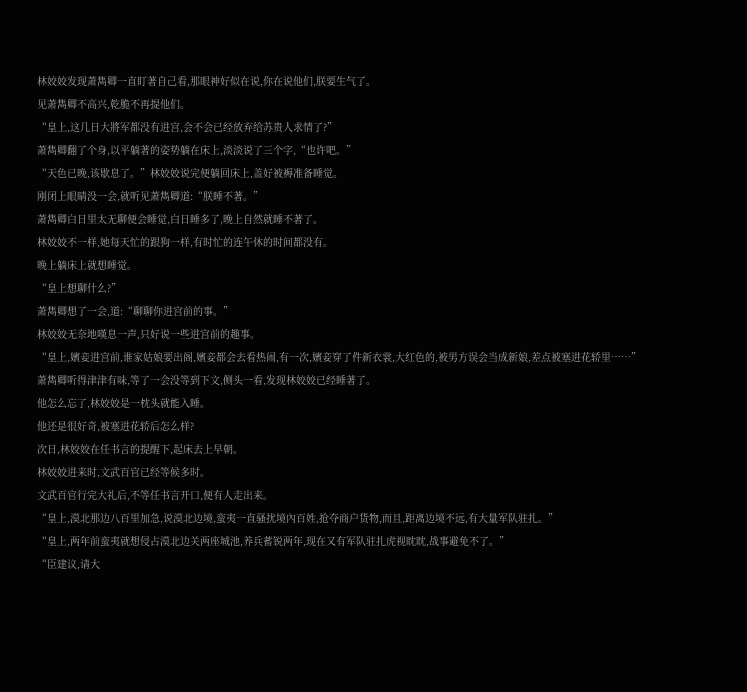林姣姣发现萧雋卿一直盯著自己看,那眼神好似在说,你在说他们,朕要生气了。
见萧雋卿不高兴,乾脆不再提他们。
“皇上,这几日大將军都没有进宫,会不会已经放弃给苏贵人求情了?”
萧雋卿翻了个身,以平躺著的姿势躺在床上,淡淡说了三个字,“也许吧。”
“天色已晚,该歇息了。”林姣姣说完便躺回床上,盖好被褥准备睡觉。
刚闭上眼睛没一会,就听见萧雋卿道:“朕睡不著。”
萧雋卿白日里太无聊便会睡觉,白日睡多了,晚上自然就睡不著了。
林姣姣不一样,她每天忙的跟狗一样,有时忙的连午休的时间都没有。
晚上躺床上就想睡觉。
“皇上想聊什么?”
萧雋卿想了一会,道:“聊聊你进宫前的事。”
林姣姣无奈地嘆息一声,只好说一些进宫前的趣事。
“皇上,嬪妾进宫前,谁家姑娘要出阁,嬪妾都会去看热闹,有一次,嬪妾穿了件新衣裳,大红色的,被男方误会当成新娘,差点被塞进花轿里……”
萧雋卿听得津津有味,等了一会没等到下文,侧头一看,发现林姣姣已经睡著了。
他怎么忘了,林姣姣是一枕头就能入睡。
他还是很好奇,被塞进花轿后怎么样?
次日,林姣姣在任书言的提醒下,起床去上早朝。
林姣姣进来时,文武百官已经等候多时。
文武百官行完大礼后,不等任书言开口,便有人走出来。
“皇上,漠北那边八百里加急,说漠北边境,蛮夷一直骚扰境內百姓,抢夺商户货物,而且,距离边境不远,有大量军队驻扎。”
“皇上,两年前蛮夷就想侵占漠北边关两座城池,养兵蓄锐两年,现在又有军队驻扎虎视眈眈,战事避免不了。”
“臣建议,请大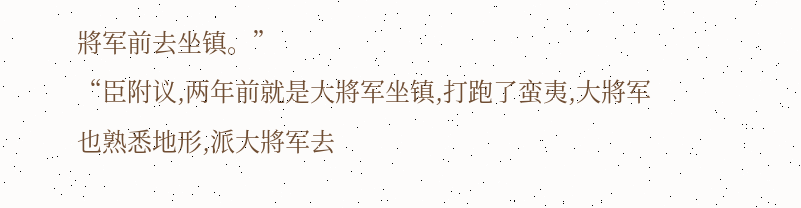將军前去坐镇。”
“臣附议,两年前就是大將军坐镇,打跑了蛮夷,大將军也熟悉地形,派大將军去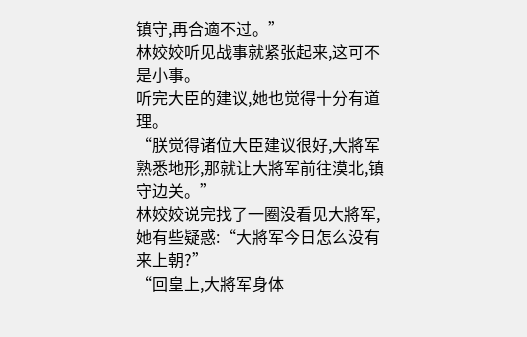镇守,再合適不过。”
林姣姣听见战事就紧张起来,这可不是小事。
听完大臣的建议,她也觉得十分有道理。
“朕觉得诸位大臣建议很好,大將军熟悉地形,那就让大將军前往漠北,镇守边关。”
林姣姣说完找了一圈没看见大將军,她有些疑惑:“大將军今日怎么没有来上朝?”
“回皇上,大將军身体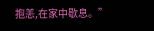抱恙,在家中歇息。”